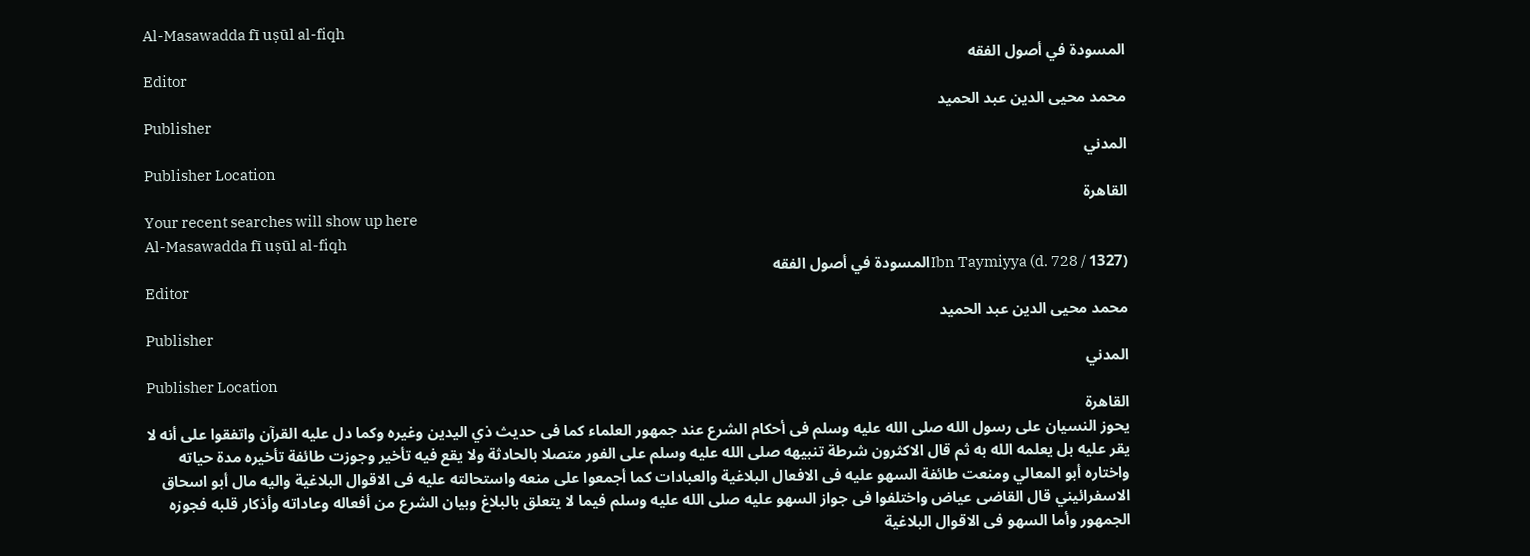Al-Masawadda fī uṣūl al-fiqh
المسودة في أصول الفقه
Editor
محمد محيى الدين عبد الحميد
Publisher
المدني
Publisher Location
القاهرة
Your recent searches will show up here
Al-Masawadda fī uṣūl al-fiqh
Ibn Taymiyya (d. 728 / 1327)المسودة في أصول الفقه
Editor
محمد محيى الدين عبد الحميد
Publisher
المدني
Publisher Location
القاهرة
يحوز النسيان على رسول الله صلى الله عليه وسلم فى أحكام الشرع عند جمهور العلماء كما فى حديث ذي اليدين وغيره وكما دل عليه القرآن واتفقوا على أنه لا يقر عليه بل يعلمه الله به ثم قال الاكثرون شرطة تنبيهه صلى الله عليه وسلم على الفور متصلا بالحادثة ولا يقع فيه تأخير وجوزت طائفة تأخيره مدة حياته واختاره أبو المعالي ومنعت طائفة السهو عليه فى الافعال البلاغية والعبادات كما أجمعوا على منعه واستحالته عليه فى الاقوال البلاغية واليه مال أبو اسحاق الاسفرائيني قال القاضى عياض واختلفوا فى جواز السهو عليه صلى الله عليه وسلم فيما لا يتعلق بالبلاغ وبيان الشرع من أفعاله وعاداته وأذكار قلبه فجوزه الجمهور وأما السهو فى الاقوال البلاغية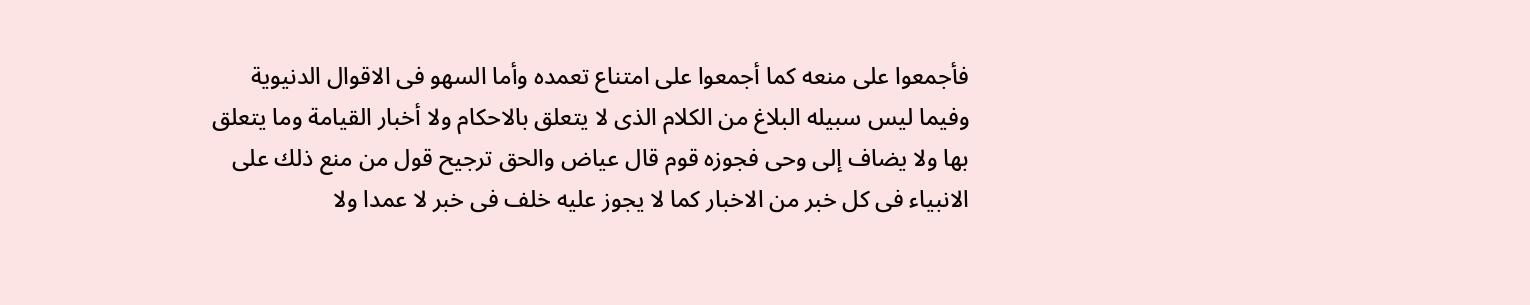فأجمعوا على منعه كما أجمعوا على امتناع تعمده وأما السهو فى الاقوال الدنيوية وفيما ليس سبيله البلاغ من الكلام الذى لا يتعلق بالاحكام ولا أخبار القيامة وما يتعلق بها ولا يضاف إلى وحى فجوزه قوم قال عياض والحق ترجيح قول من منع ذلك على الانبياء فى كل خبر من الاخبار كما لا يجوز عليه خلف فى خبر لا عمدا ولا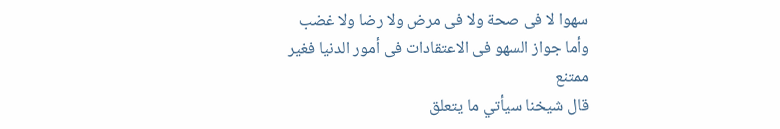سهوا لا فى صحة ولا فى مرض ولا رضا ولا غضب وأما جواز السهو فى الاعتقادات فى أمور الدنيا فغير ممتنع
قال شيخنا سيأتي ما يتعلق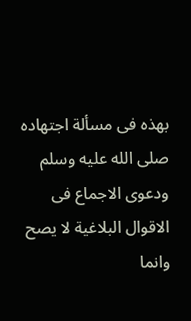بهذه فى مسألة اجتهاده صلى الله عليه وسلم ودعوى الاجماع فى الاقوال البلاغية لا يصح وانما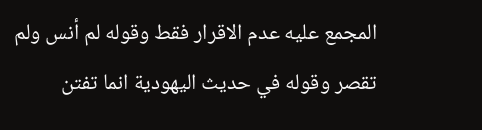المجمع عليه عدم الاقرار فقط وقوله لم أنس ولم تقصر وقوله في حديث اليهودية انما تفتن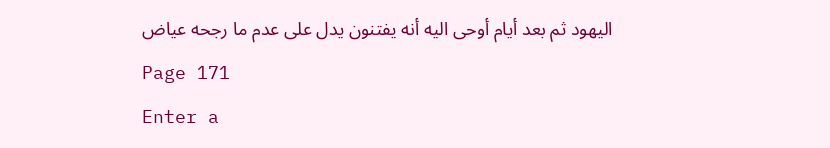اليهود ثم بعد أيام أوحى اليه أنه يفتنون يدل على عدم ما رجحه عياض
Page 171
Enter a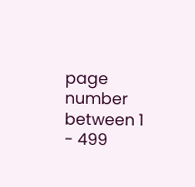page number between 1 - 499